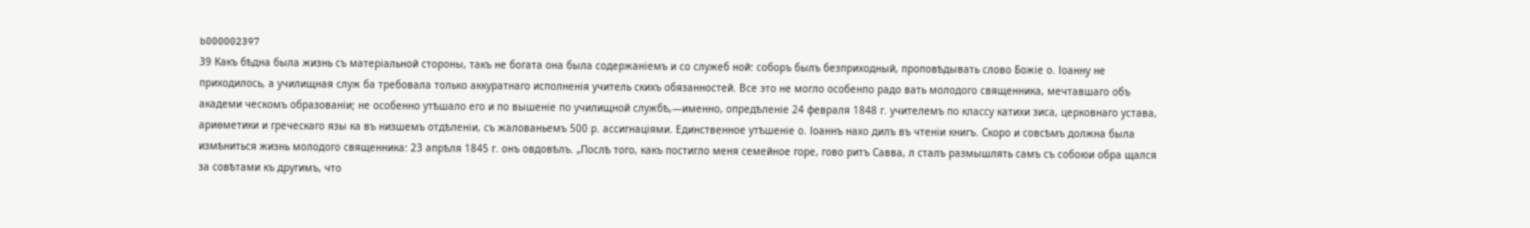b000002397
39 Какъ бѣдна была жизнь съ матеріальной стороны, такъ не богата она была содержаніемъ и со служеб ной: соборъ былъ безприходный, проповѣдывать слово Божіе о. Іоанну не приходилось, а училищная служ ба требовала только аккуратнаго исполненія учитель скихъ обязанностей. Все это не могло особенпо радо вать молодого священника, мечтавшаго объ академи ческомъ образованіи; не особенно утѣшало его и по вышеніе по училищной службѣ,—именно, опредѣленіе 24 февраля 1848 г. учителемъ по классу катихи зиса, церковнаго устава, ариѳметики и греческаго язы ка въ низшемъ отдѣленіи, съ жалованьемъ 500 р. ассигнаціями. Единственное утѣшеніе о. Іоаннъ нахо дилъ въ чтеніи книгъ. Скоро и совсѣмъ должна была измѣниться жизнь молодого священника: 23 апрѣля 1845 г. онъ овдовѣлъ. „Послѣ того, какъ постигло меня семейное горе, гово ритъ Савва, л сталъ размышлять самъ съ собоюи обра щался за совѣтами къ другимъ, что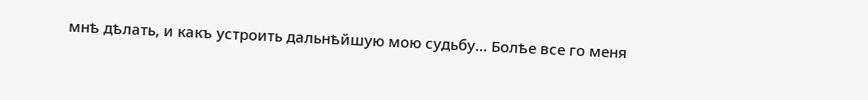мнѣ дѣлать, и какъ устроить дальнѣйшую мою судьбу... Болѣе все го меня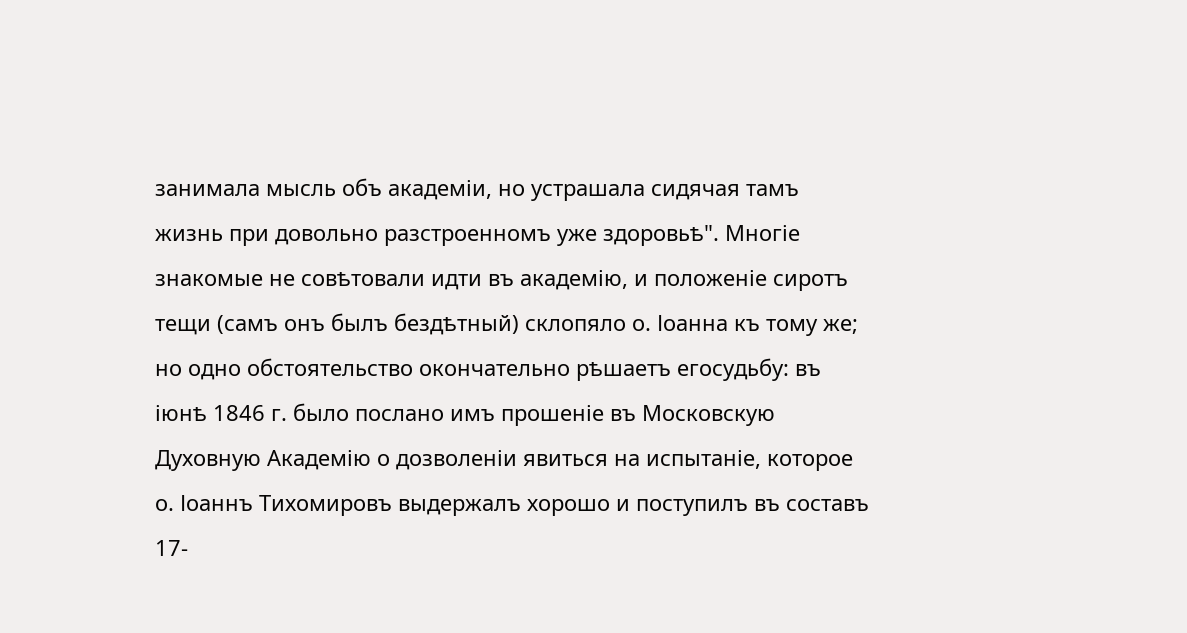занимала мысль объ академіи, но устрашала сидячая тамъ жизнь при довольно разстроенномъ уже здоровьѣ". Многіе знакомые не совѣтовали идти въ академію, и положеніе сиротъ тещи (самъ онъ былъ бездѣтный) склопяло о. Іоанна къ тому же; но одно обстоятельство окончательно рѣшаетъ егосудьбу: въ іюнѣ 1846 г. было послано имъ прошеніе въ Московскую Духовную Академію о дозволеніи явиться на испытаніе, которое о. Іоаннъ Тихомировъ выдержалъ хорошо и поступилъ въ составъ 17-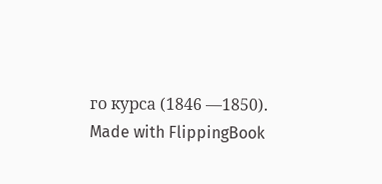го курса (1846 —1850).
Made with FlippingBook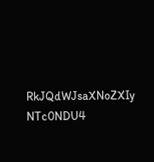RkJQdWJsaXNoZXIy NTc0NDU4